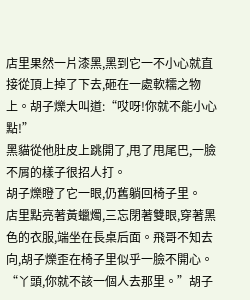店里果然一片漆黑,黑到它一不小心就直接從頂上掉了下去,砸在一處軟糯之物上。胡子爍大叫道:“哎呀!你就不能小心點!”
黑貓從他肚皮上跳開了,甩了甩尾巴,一臉不屑的樣子很招人打。
胡子爍瞪了它一眼,仍舊躺回椅子里。
店里點亮著黃蠟燭,三忘閉著雙眼,穿著黑色的衣服,端坐在長桌后面。飛哥不知去向,胡子爍歪在椅子里似乎一臉不開心。
“丫頭,你就不該一個人去那里。”胡子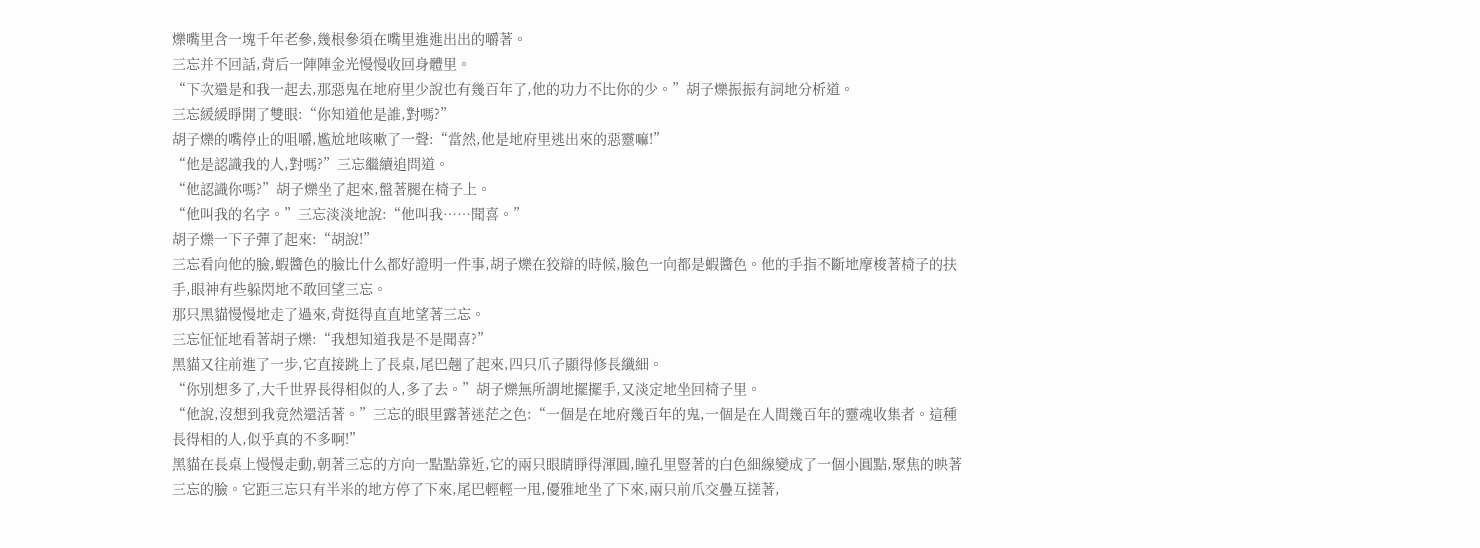爍嘴里含一塊千年老參,幾根參須在嘴里進進出出的嚼著。
三忘并不回話,背后一陣陣金光慢慢收回身體里。
“下次還是和我一起去,那惡鬼在地府里少說也有幾百年了,他的功力不比你的少。”胡子爍振振有詞地分析道。
三忘緩緩睜開了雙眼:“你知道他是誰,對嗎?”
胡子爍的嘴停止的咀嚼,尷尬地咳嗽了一聲:“當然,他是地府里逃出來的惡靈嘛!”
“他是認識我的人,對嗎?”三忘繼續追問道。
“他認識你嗎?”胡子爍坐了起來,盤著腿在椅子上。
“他叫我的名字。”三忘淡淡地說:“他叫我……聞喜。”
胡子爍一下子彈了起來:“胡說!”
三忘看向他的臉,蝦醬色的臉比什么都好證明一件事,胡子爍在狡辯的時候,臉色一向都是蝦醬色。他的手指不斷地摩梭著椅子的扶手,眼神有些躲閃地不敢回望三忘。
那只黑貓慢慢地走了過來,背挺得直直地望著三忘。
三忘怔怔地看著胡子爍:“我想知道我是不是聞喜?”
黑貓又往前進了一步,它直接跳上了長桌,尾巴翹了起來,四只爪子顯得修長纖細。
“你別想多了,大千世界長得相似的人,多了去。”胡子爍無所謂地擺擺手,又淡定地坐回椅子里。
“他說,沒想到我竟然還活著。”三忘的眼里露著迷茫之色:“一個是在地府幾百年的鬼,一個是在人間幾百年的靈魂收集者。這種長得相的人,似乎真的不多啊!”
黑貓在長桌上慢慢走動,朝著三忘的方向一點點靠近,它的兩只眼睛睜得渾圓,瞳孔里豎著的白色細線變成了一個小圓點,聚焦的映著三忘的臉。它距三忘只有半米的地方停了下來,尾巴輕輕一甩,優雅地坐了下來,兩只前爪交疊互搓著,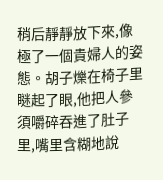稍后靜靜放下來,像極了一個貴婦人的姿態。胡子爍在椅子里瞇起了眼,他把人參須嚼碎吞進了肚子里,嘴里含糊地說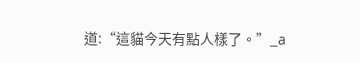道:“這貓今天有點人樣了。”_a